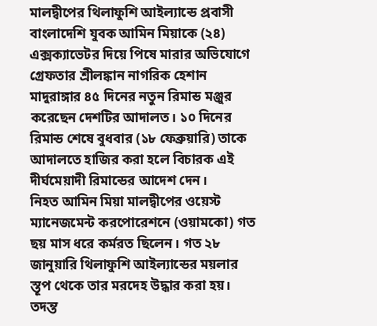মালদ্বীপের থিলাফুশি আইল্যান্ডে প্রবাসী বাংলাদেশি যুবক আমিন মিয়াকে (২৪) এক্সক্যাভেটর দিয়ে পিষে মারার অভিযোগে গ্রেফতার শ্রীলঙ্কান নাগরিক হেশান মাদুরাঙ্গার ৪৫ দিনের নতুন রিমান্ড মঞ্জুর করেছেন দেশটির আদালত। ১০ দিনের রিমান্ড শেষে বুধবার (১৮ ফেব্রুয়ারি) তাকে আদালতে হাজির করা হলে বিচারক এই দীর্ঘমেয়াদী রিমান্ডের আদেশ দেন।
নিহত আমিন মিয়া মালদ্বীপের ওয়েস্ট ম্যানেজমেন্ট করপোরেশনে (ওয়ামকো) গত ছয় মাস ধরে কর্মরত ছিলেন। গত ২৮ জানুয়ারি থিলাফুশি আইল্যান্ডের ময়লার স্তূপ থেকে তার মরদেহ উদ্ধার করা হয়।
তদন্ত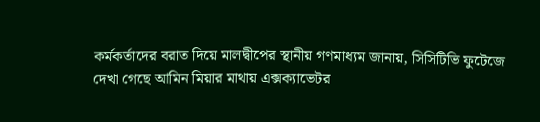কর্মকর্তাদের বরাত দিয়ে মালদ্বীপের স্থানীয় গণমাধ্যম জানায়, সিসিটিভি ফুটেজে দেখা গেছে আমিন মিয়ার মাথায় এক্সক্যাভেটর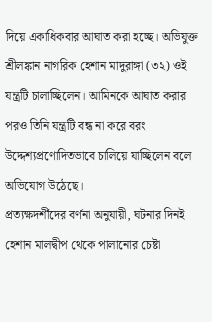দিয়ে একাধিকবার আঘাত করা হচ্ছে। অভিযুক্ত শ্রীলঙ্কান নাগরিক হেশান মাদুরাঙ্গা (৩২) ওই যন্ত্রটি চালাচ্ছিলেন। আমিনকে আঘাত করার পরও তিনি যন্ত্রটি বন্ধ না করে বরং উদ্দেশ্যপ্রণোদিতভাবে চালিয়ে যাচ্ছিলেন বলে অভিযোগ উঠেছে।
প্রত্যক্ষদর্শীদের বর্ণনা অনুযায়ী, ঘটনার দিনই হেশান মালদ্বীপ থেকে পালানোর চেষ্টা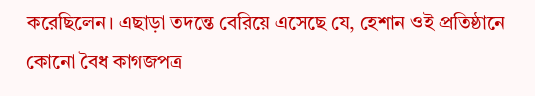করেছিলেন। এছাড়া তদন্তে বেরিয়ে এসেছে যে, হেশান ওই প্রতিষ্ঠানে কোনো বৈধ কাগজপত্র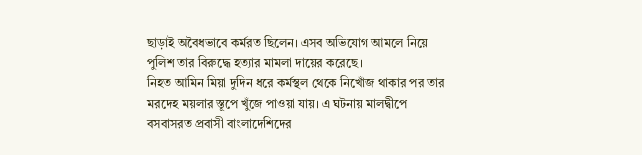ছাড়াই অবৈধভাবে কর্মরত ছিলেন। এসব অভিযোগ আমলে নিয়ে পুলিশ তার বিরুদ্ধে হত্যার মামলা দায়ের করেছে।
নিহত আমিন মিয়া দুদিন ধরে কর্মস্থল থেকে নিখোঁজ থাকার পর তার মরদেহ ময়লার স্তূপে খুঁজে পাওয়া যায়। এ ঘটনায় মালদ্বীপে বসবাসরত প্রবাসী বাংলাদেশিদের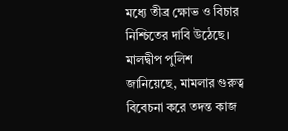মধ্যে তীব্র ক্ষোভ ও বিচার নিশ্চিতের দাবি উঠেছে। মালদ্বীপ পুলিশ জানিয়েছে, মামলার গুরুত্ব বিবেচনা করে তদন্ত কাজ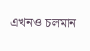এখনও চলমান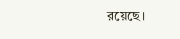রয়েছে।